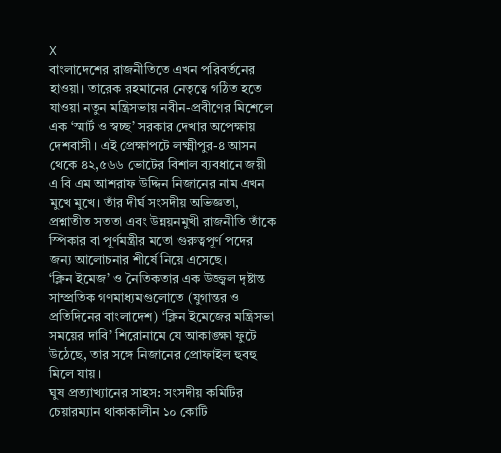X
বাংলাদেশের রাজনীতিতে এখন পরিবর্তনের হাওয়া। তারেক রহমানের নেতৃত্বে গঠিত হতে যাওয়া নতুন মন্ত্রিসভায় নবীন-প্রবীণের মিশেলে এক ‘স্মার্ট ও স্বচ্ছ’ সরকার দেখার অপেক্ষায় দেশবাসী। এই প্রেক্ষাপটে লক্ষ্মীপুর-৪ আসন থেকে ৪২,৫৬৬ ভোটের বিশাল ব্যবধানে জয়ী এ বি এম আশরাফ উদ্দিন নিজানের নাম এখন মুখে মুখে। তাঁর দীর্ঘ সংসদীয় অভিজ্ঞতা, প্রশ্নাতীত সততা এবং উন্নয়নমুখী রাজনীতি তাঁকে স্পিকার বা পূর্ণমন্ত্রীর মতো গুরুত্বপূর্ণ পদের জন্য আলোচনার শীর্ষে নিয়ে এসেছে।
‘ক্লিন ইমেজ’ ও নৈতিকতার এক উজ্জ্বল দৃষ্টান্ত
সাম্প্রতিক গণমাধ্যমগুলোতে (যুগান্তর ও প্রতিদিনের বাংলাদেশ) ‘ক্লিন ইমেজের মন্ত্রিসভা সময়ের দাবি’ শিরোনামে যে আকাঙ্ক্ষা ফুটে উঠেছে, তার সঙ্গে নিজানের প্রোফাইল হুবহু মিলে যায়।
ঘুষ প্রত্যাখ্যানের সাহস: সংসদীয় কমিটির চেয়ারম্যান থাকাকালীন ১০ কোটি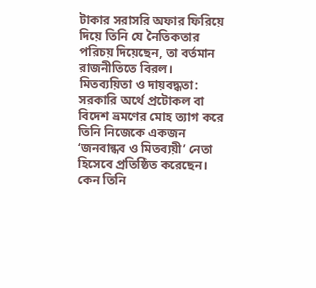টাকার সরাসরি অফার ফিরিয়ে দিয়ে তিনি যে নৈতিকতার পরিচয় দিয়েছেন, তা বর্তমান রাজনীতিতে বিরল।
মিতব্যয়িতা ও দায়বদ্ধতা: সরকারি অর্থে প্রটোকল বা বিদেশ ভ্রমণের মোহ ত্যাগ করে তিনি নিজেকে একজন ‘জনবান্ধব ও মিতব্যয়ী’ নেতা হিসেবে প্রতিষ্ঠিত করেছেন।
কেন তিনি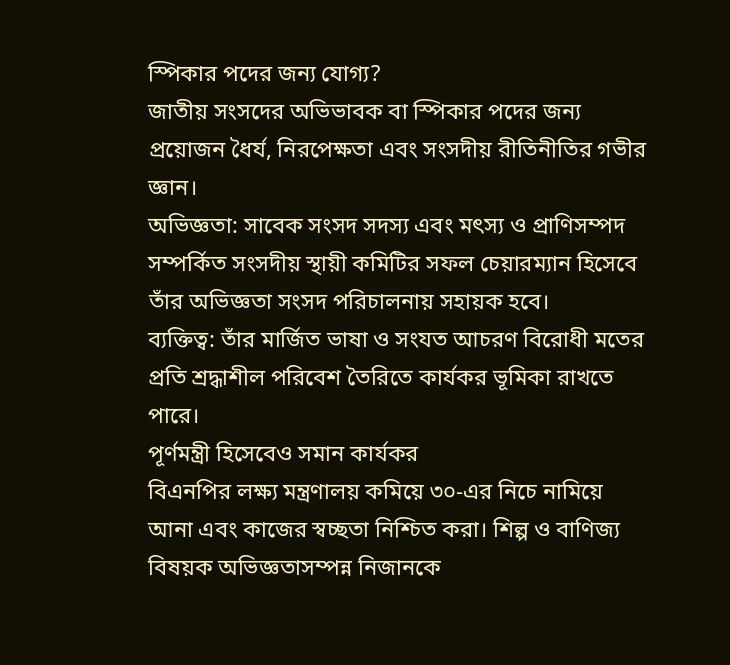স্পিকার পদের জন্য যোগ্য?
জাতীয় সংসদের অভিভাবক বা স্পিকার পদের জন্য প্রয়োজন ধৈর্য, নিরপেক্ষতা এবং সংসদীয় রীতিনীতির গভীর জ্ঞান।
অভিজ্ঞতা: সাবেক সংসদ সদস্য এবং মৎস্য ও প্রাণিসম্পদ সম্পর্কিত সংসদীয় স্থায়ী কমিটির সফল চেয়ারম্যান হিসেবে তাঁর অভিজ্ঞতা সংসদ পরিচালনায় সহায়ক হবে।
ব্যক্তিত্ব: তাঁর মার্জিত ভাষা ও সংযত আচরণ বিরোধী মতের প্রতি শ্রদ্ধাশীল পরিবেশ তৈরিতে কার্যকর ভূমিকা রাখতে পারে।
পূর্ণমন্ত্রী হিসেবেও সমান কার্যকর
বিএনপির লক্ষ্য মন্ত্রণালয় কমিয়ে ৩০-এর নিচে নামিয়ে আনা এবং কাজের স্বচ্ছতা নিশ্চিত করা। শিল্প ও বাণিজ্য বিষয়ক অভিজ্ঞতাসম্পন্ন নিজানকে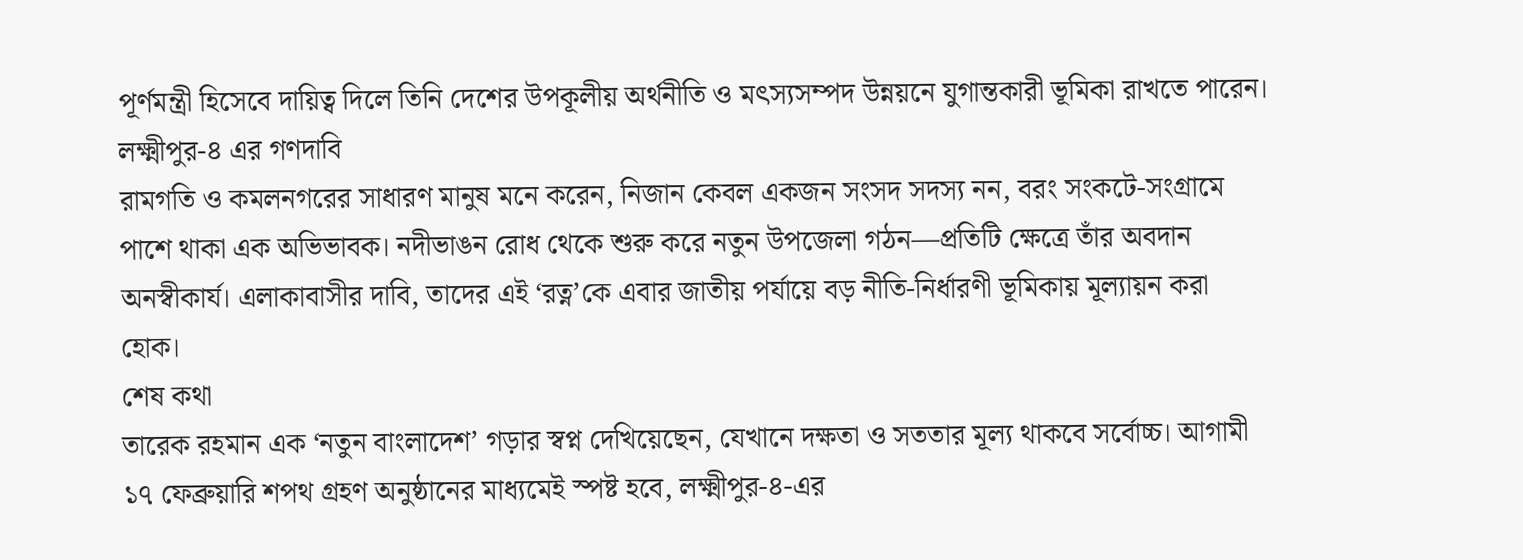পূর্ণমন্ত্রী হিসেবে দায়িত্ব দিলে তিনি দেশের উপকূলীয় অর্থনীতি ও মৎস্যসম্পদ উন্নয়নে যুগান্তকারী ভূমিকা রাখতে পারেন।
লক্ষ্মীপুর-৪ এর গণদাবি
রামগতি ও কমলনগরের সাধারণ মানুষ মনে করেন, নিজান কেবল একজন সংসদ সদস্য নন, বরং সংকটে-সংগ্রামে পাশে থাকা এক অভিভাবক। নদীভাঙন রোধ থেকে শুরু করে নতুন উপজেলা গঠন—প্রতিটি ক্ষেত্রে তাঁর অবদান অনস্বীকার্য। এলাকাবাসীর দাবি, তাদের এই ‘রত্ন’কে এবার জাতীয় পর্যায়ে বড় নীতি-নির্ধারণী ভূমিকায় মূল্যায়ন করা হোক।
শেষ কথা
তারেক রহমান এক ‘নতুন বাংলাদেশ’ গড়ার স্বপ্ন দেখিয়েছেন, যেখানে দক্ষতা ও সততার মূল্য থাকবে সর্বোচ্চ। আগামী ১৭ ফেব্রুয়ারি শপথ গ্রহণ অনুষ্ঠানের মাধ্যমেই স্পষ্ট হবে, লক্ষ্মীপুর-৪-এর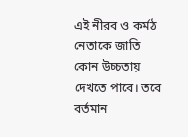এই নীরব ও কর্মঠ নেতাকে জাতি কোন উচ্চতায় দেখতে পাবে। তবে বর্তমান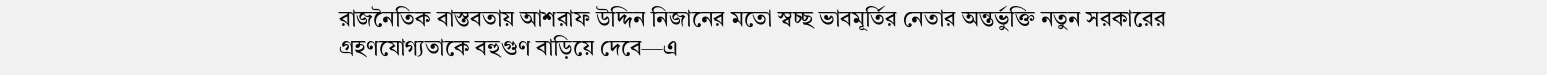রাজনৈতিক বাস্তবতায় আশরাফ উদ্দিন নিজানের মতো স্বচ্ছ ভাবমূর্তির নেতার অন্তর্ভুক্তি নতুন সরকারের গ্রহণযোগ্যতাকে বহুগুণ বাড়িয়ে দেবে—এ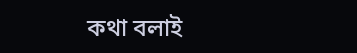কথা বলাই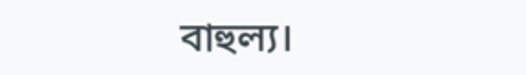বাহুল্য।